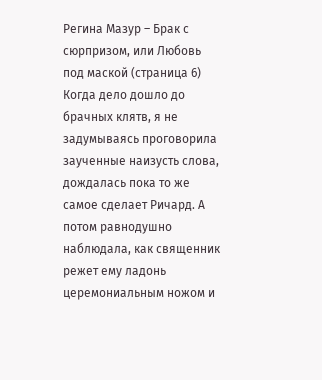Регина Мазур – Брак с сюрпризом, или Любовь под маской (страница 6)
Когда дело дошло до брачных клятв, я не задумываясь проговорила заученные наизусть слова, дождалась пока то же самое сделает Ричард. А потом равнодушно наблюдала, как священник режет ему ладонь церемониальным ножом и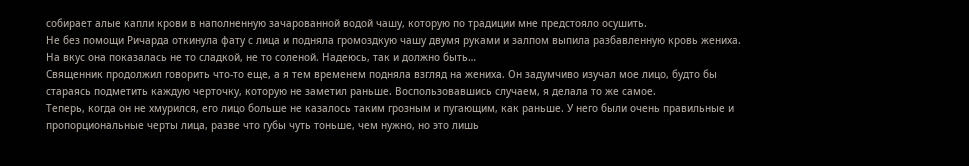собирает алые капли крови в наполненную зачарованной водой чашу, которую по традиции мне предстояло осушить.
Не без помощи Ричарда откинула фату с лица и подняла громоздкую чашу двумя руками и залпом выпила разбавленную кровь жениха. На вкус она показалась не то сладкой, не то соленой. Надеюсь, так и должно быть…
Священник продолжил говорить что-то еще, а я тем временем подняла взгляд на жениха. Он задумчиво изучал мое лицо, будто бы стараясь подметить каждую черточку, которую не заметил раньше. Воспользовавшись случаем, я делала то же самое.
Теперь, когда он не хмурился, его лицо больше не казалось таким грозным и пугающим, как раньше. У него были очень правильные и пропорциональные черты лица, разве что губы чуть тоньше, чем нужно, но это лишь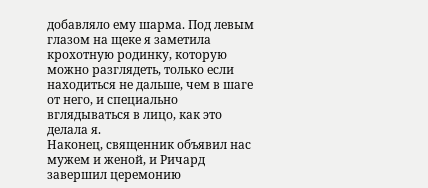добавляло ему шарма. Под левым глазом на щеке я заметила крохотную родинку, которую можно разглядеть, только если находиться не дальше, чем в шаге от него, и специально вглядываться в лицо, как это делала я.
Наконец, священник объявил нас мужем и женой, и Ричард завершил церемонию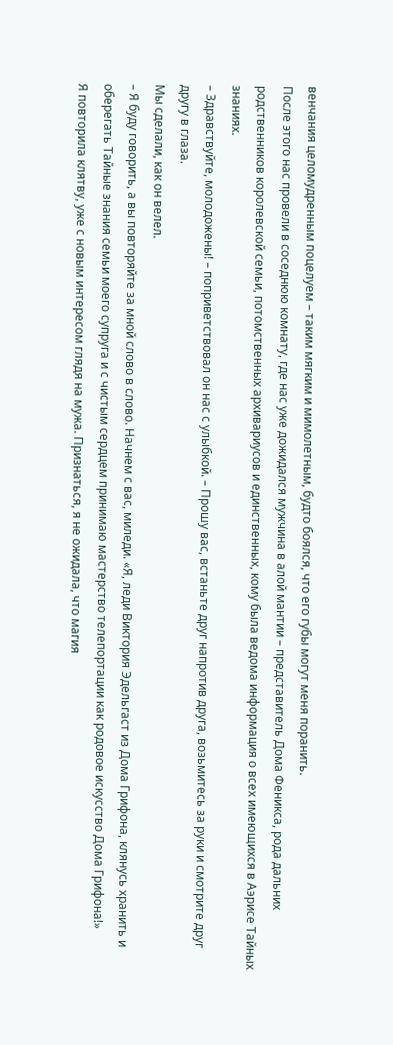венчания целомудренным поцелуем – таким мягким и мимолетным, будто боялся, что его губы могут меня поранить.
После этого нас провели в соседнюю комнату, где нас уже дожидался мужчина в алой мантии – представитель Дома Феникса, рода дальних родственников королевской семьи, потомственных архивариусов и единственных, кому была ведома информация о всех имеющихся в Аэрисе Тайных знаниях.
– Здравствуйте, молодожены! – поприветствовал он нас с улыбкой. – Прошу вас, встаньте друг напротив друга, возьмитесь за руки и смотрите друг другу в глаза.
Мы сделали, как он велел.
– Я буду говорить, а вы повторяйте за мной слово в слово. Начнем с вас, миледи. «Я, леди Виктория Эдельгаст из Дома Грифона, клянусь хранить и оберегать Тайные знания семьи моего супруга и с чистым сердцем принимаю мастерство телепортации как родовое искусство Дома Грифона!»
Я повторила клятву, уже с новым интересом глядя на мужа. Признаться, я не ожидала, что магия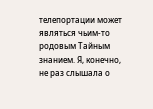телепортации может являться чьим-то родовым Тайным знанием. Я, конечно, не раз слышала о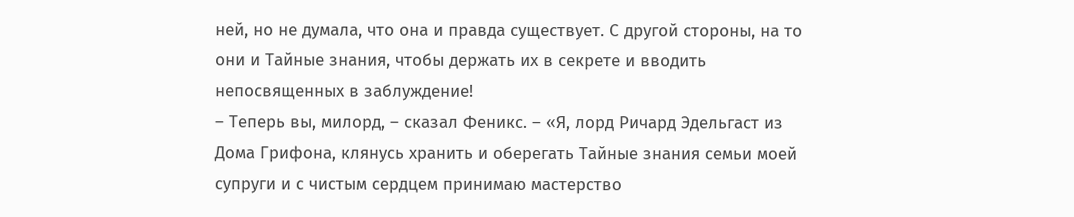ней, но не думала, что она и правда существует. С другой стороны, на то они и Тайные знания, чтобы держать их в секрете и вводить непосвященных в заблуждение!
– Теперь вы, милорд, – сказал Феникс. – «Я, лорд Ричард Эдельгаст из Дома Грифона, клянусь хранить и оберегать Тайные знания семьи моей супруги и с чистым сердцем принимаю мастерство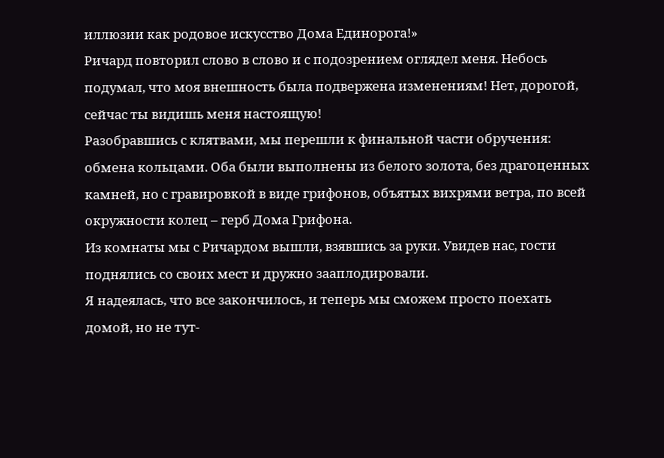иллюзии как родовое искусство Дома Единорога!»
Ричард повторил слово в слово и с подозрением оглядел меня. Небось подумал, что моя внешность была подвержена изменениям! Нет, дорогой, сейчас ты видишь меня настоящую!
Разобравшись с клятвами, мы перешли к финальной части обручения: обмена кольцами. Оба были выполнены из белого золота, без драгоценных камней, но с гравировкой в виде грифонов, объятых вихрями ветра, по всей окружности колец – герб Дома Грифона.
Из комнаты мы с Ричардом вышли, взявшись за руки. Увидев нас, гости поднялись со своих мест и дружно зааплодировали.
Я надеялась, что все закончилось, и теперь мы сможем просто поехать домой, но не тут-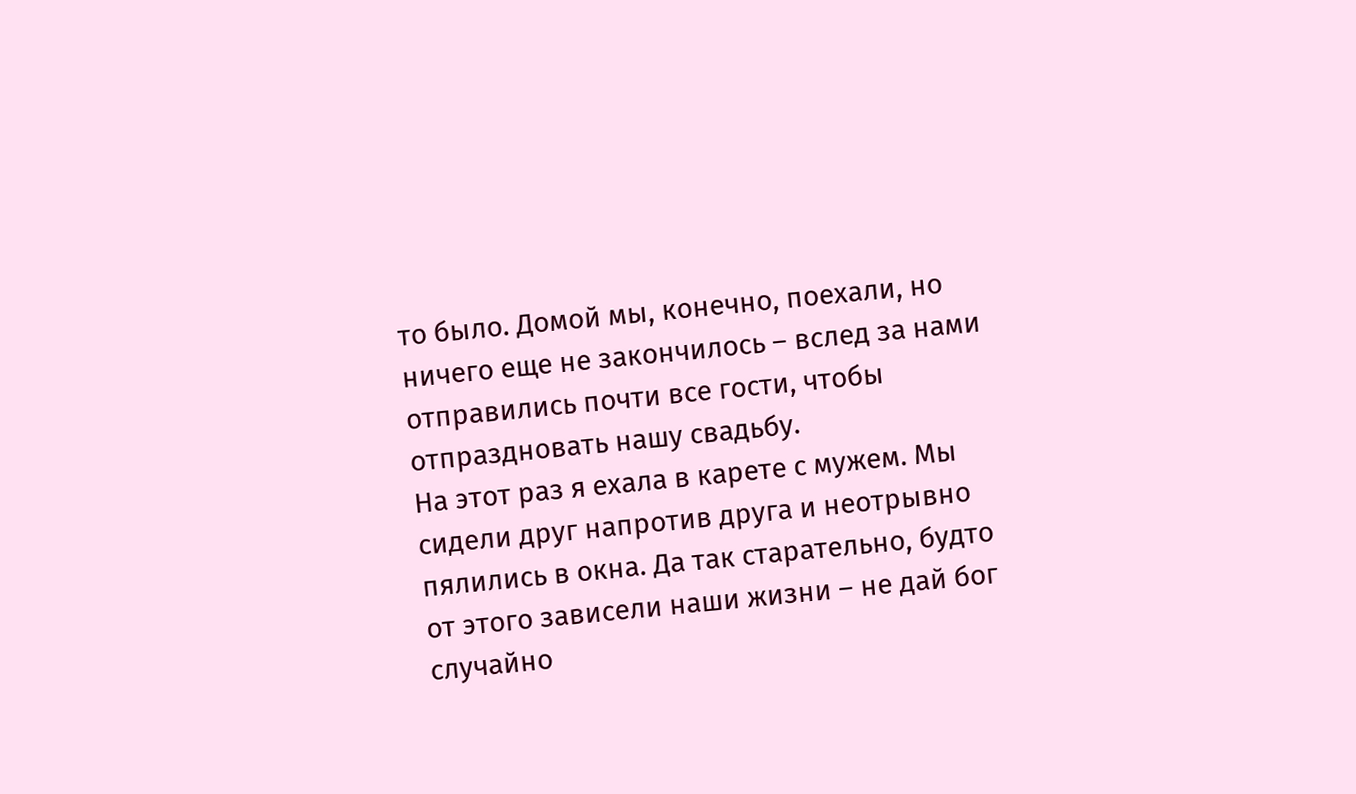то было. Домой мы, конечно, поехали, но ничего еще не закончилось – вслед за нами отправились почти все гости, чтобы отпраздновать нашу свадьбу.
На этот раз я ехала в карете с мужем. Мы сидели друг напротив друга и неотрывно пялились в окна. Да так старательно, будто от этого зависели наши жизни – не дай бог случайно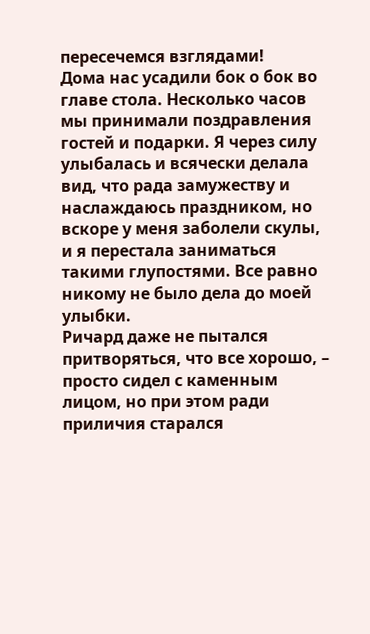пересечемся взглядами!
Дома нас усадили бок о бок во главе стола. Несколько часов мы принимали поздравления гостей и подарки. Я через силу улыбалась и всячески делала вид, что рада замужеству и наслаждаюсь праздником, но вскоре у меня заболели скулы, и я перестала заниматься такими глупостями. Все равно никому не было дела до моей улыбки.
Ричард даже не пытался притворяться, что все хорошо, – просто сидел с каменным лицом, но при этом ради приличия старался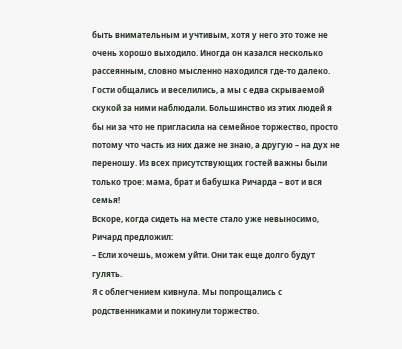быть внимательным и учтивым, хотя у него это тоже не очень хорошо выходило. Иногда он казался несколько рассеянным, словно мысленно находился где-то далеко.
Гости общались и веселились, а мы с едва скрываемой скукой за ними наблюдали. Большинство из этих людей я бы ни за что не пригласила на семейное торжество, просто потому что часть из них даже не знаю, а другую – на дух не переношу. Из всех присутствующих гостей важны были только трое: мама, брат и бабушка Ричарда – вот и вся семья!
Вскоре, когда сидеть на месте стало уже невыносимо, Ричард предложил:
– Если хочешь, можем уйти. Они так еще долго будут гулять.
Я с облегчением кивнула. Мы попрощались с родственниками и покинули торжество.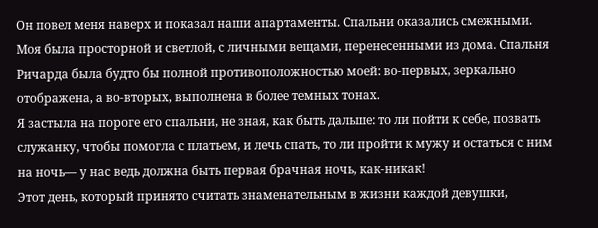Он повел меня наверх и показал наши апартаменты. Спальни оказались смежными. Моя была просторной и светлой, с личными вещами, перенесенными из дома. Спальня Ричарда была будто бы полной противоположностью моей: во-первых, зеркально отображена, а во-вторых, выполнена в более темных тонах.
Я застыла на пороге его спальни, не зная, как быть дальше: то ли пойти к себе, позвать служанку, чтобы помогла с платьем, и лечь спать, то ли пройти к мужу и остаться с ним на ночь— у нас ведь должна быть первая брачная ночь, как-никак!
Этот день, который принято считать знаменательным в жизни каждой девушки,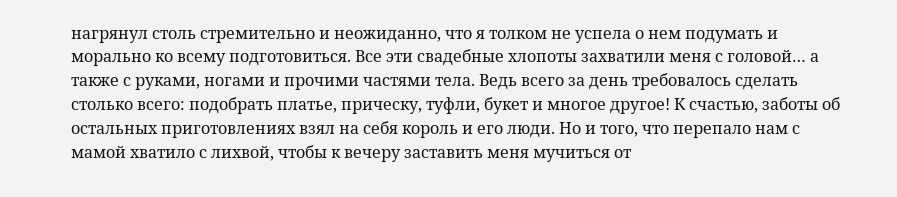нагрянул столь стремительно и неожиданно, что я толком не успела о нем подумать и морально ко всему подготовиться. Все эти свадебные хлопоты захватили меня с головой… а также с руками, ногами и прочими частями тела. Ведь всего за день требовалось сделать столько всего: подобрать платье, прическу, туфли, букет и многое другое! К счастью, заботы об остальных приготовлениях взял на себя король и его люди. Но и того, что перепало нам с мамой хватило с лихвой, чтобы к вечеру заставить меня мучиться от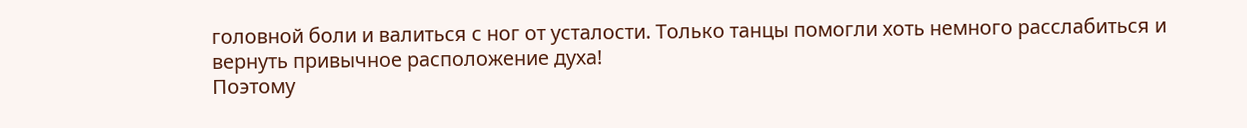головной боли и валиться с ног от усталости. Только танцы помогли хоть немного расслабиться и вернуть привычное расположение духа!
Поэтому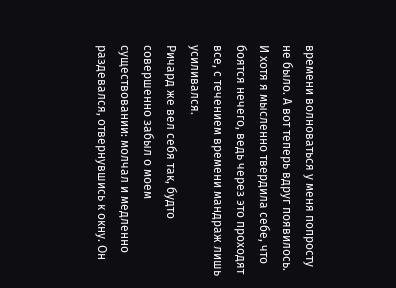времени волноваться у меня попросту не было. А вот теперь вдруг появилось. И хотя я мысленно твердила себе, что боятся нечего, ведь через это проходят все, с течением времени мандраж лишь усиливался.
Ричард же вел себя так, будто совершенно забыл о моем существовании: молчал и медленно раздевался, отвернувшись к окну. Он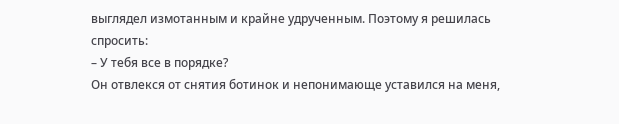выглядел измотанным и крайне удрученным. Поэтому я решилась спросить:
– У тебя все в порядке?
Он отвлекся от снятия ботинок и непонимающе уставился на меня,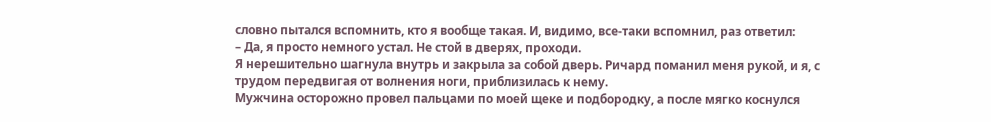словно пытался вспомнить, кто я вообще такая. И, видимо, все-таки вспомнил, раз ответил:
– Да, я просто немного устал. Не стой в дверях, проходи.
Я нерешительно шагнула внутрь и закрыла за собой дверь. Ричард поманил меня рукой, и я, с трудом передвигая от волнения ноги, приблизилась к нему.
Мужчина осторожно провел пальцами по моей щеке и подбородку, а после мягко коснулся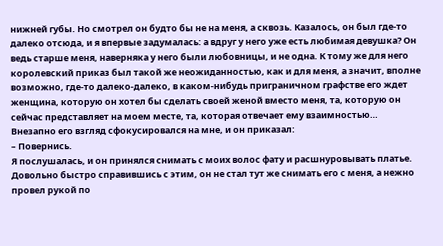нижней губы. Но смотрел он будто бы не на меня, а сквозь. Казалось, он был где-то далеко отсюда, и я впервые задумалась: а вдруг у него уже есть любимая девушка? Он ведь старше меня, наверняка у него были любовницы, и не одна. К тому же для него королевский приказ был такой же неожиданностью, как и для меня, а значит, вполне возможно, где-то далеко-далеко, в каком-нибудь приграничном графстве его ждет женщина, которую он хотел бы сделать своей женой вместо меня, та, которую он сейчас представляет на моем месте, та, которая отвечает ему взаимностью…
Внезапно его взгляд сфокусировался на мне, и он приказал:
– Повернись.
Я послушалась, и он принялся снимать с моих волос фату и расшнуровывать платье. Довольно быстро справившись с этим, он не стал тут же снимать его с меня, а нежно провел рукой по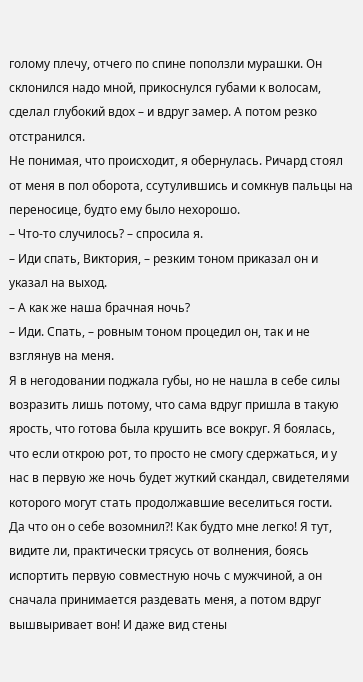голому плечу, отчего по спине поползли мурашки. Он склонился надо мной, прикоснулся губами к волосам, сделал глубокий вдох – и вдруг замер. А потом резко отстранился.
Не понимая, что происходит, я обернулась. Ричард стоял от меня в пол оборота, ссутулившись и сомкнув пальцы на переносице, будто ему было нехорошо.
– Что-то случилось? – спросила я.
– Иди спать, Виктория, – резким тоном приказал он и указал на выход.
– А как же наша брачная ночь?
– Иди. Спать, – ровным тоном процедил он, так и не взглянув на меня.
Я в негодовании поджала губы, но не нашла в себе силы возразить лишь потому, что сама вдруг пришла в такую ярость, что готова была крушить все вокруг. Я боялась, что если открою рот, то просто не смогу сдержаться, и у нас в первую же ночь будет жуткий скандал, свидетелями которого могут стать продолжавшие веселиться гости.
Да что он о себе возомнил?! Как будто мне легко! Я тут, видите ли, практически трясусь от волнения, боясь испортить первую совместную ночь с мужчиной, а он сначала принимается раздевать меня, а потом вдруг вышвыривает вон! И даже вид стены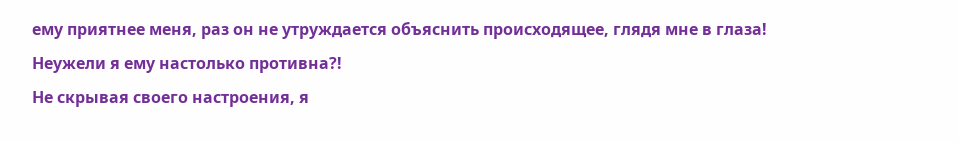ему приятнее меня, раз он не утруждается объяснить происходящее, глядя мне в глаза! Неужели я ему настолько противна?!
Не скрывая своего настроения, я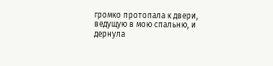громко протопала к двери, ведущую в мою спальню, и дернула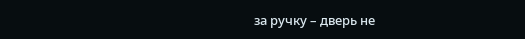за ручку – дверь не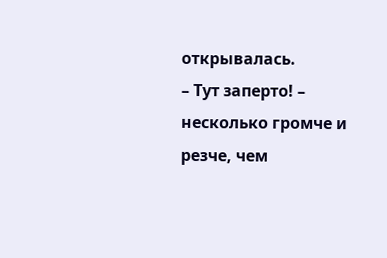открывалась.
– Тут заперто! – несколько громче и резче, чем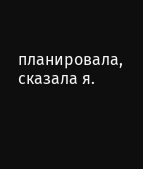планировала, сказала я.